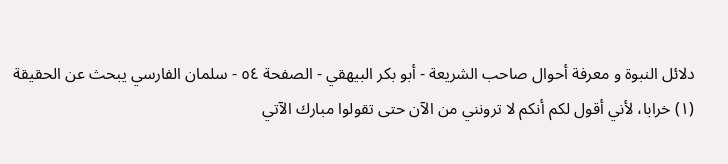دلائل النبوة و معرفة أحوال صاحب الشريعة - أبو بكر البيهقي - الصفحة ٥٤ - سلمان الفارسي يبحث عن الحقيقة
(١) خرابا، لأني أقول لكم أنكم لا ترونني من الآن حتى تقولوا مبارك الآتي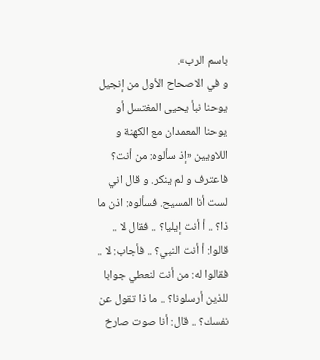باسم الرب».
و في الاصحاح الأول من إنجيل يوحنا نبأ يحيى المغتسل أو يوحنا المعمدان مع الكهنة و اللاويين «إذ سألوه: من أنت؟ فاعترف و لم ينكر. و قال اني لست أنا المسيح. فسألوه: اذن ما ذا؟ .. أ أنت إيليا؟ .. فقال لا ..
قالوا: أ أنت النبي؟ .. فأجاب: لا .. فقالوا له: من أنت لنعطي جوابا للذين أرسلونا؟ .. ما ذا تقول عن نفسك؟ .. قال: أنا صوت صارخ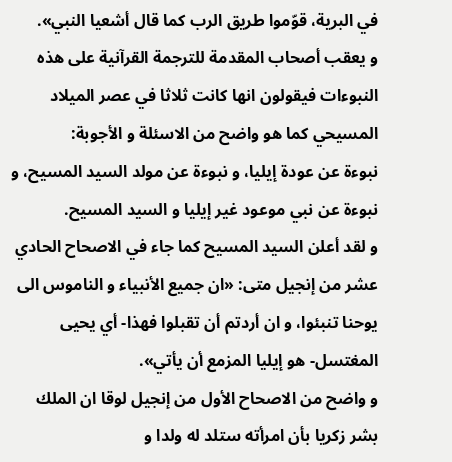في البرية، قوّموا طريق الرب كما قال أشعيا النبي».
و يعقب أصحاب المقدمة للترجمة القرآنية على هذه النبوءات فيقولون انها كانت ثلاثا في عصر الميلاد المسيحي كما هو واضح من الاسئلة و الأجوبة:
نبوءة عن عودة إيليا، و نبوءة عن مولد السيد المسيح، و نبوءة عن نبي موعود غير إيليا و السيد المسيح.
و لقد أعلن السيد المسيح كما جاء في الاصحاح الحادي عشر من إنجيل متى: «ان جميع الأنبياء و الناموس الى يوحنا تنبئوا، و ان أردتم أن تقبلوا فهذا- أي يحيى المغتسل- هو إيليا المزمع أن يأتي».
و واضح من الاصحاح الأول من إنجيل لوقا ان الملك بشر زكريا بأن امرأته ستلد له ولدا و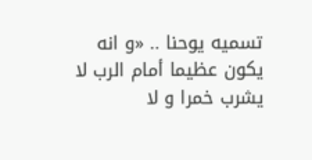تسميه يوحنا .. «و انه يكون عظيما أمام الرب لا يشرب خمرا و لا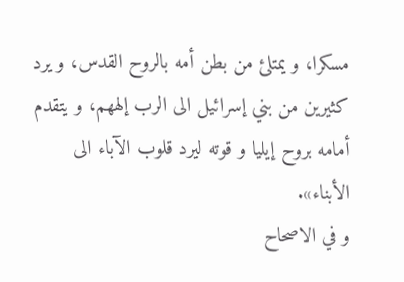مسكرا، و يمتلئ من بطن أمه بالروح القدس، و يرد كثيرين من بني إسرائيل الى الرب إلههم، و يتقدم أمامه بروح إيليا و قوته ليرد قلوب الآباء الى الأبناء».
و في الاصحاح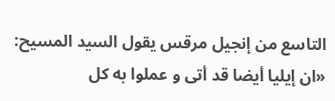التاسع من إنجيل مرقس يقول السيد المسيح: «ان إيليا أيضا قد أتى و عملوا به كل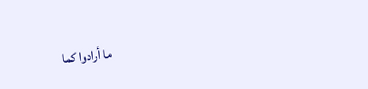ما أرادوا كما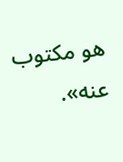هو مكتوب عنه».